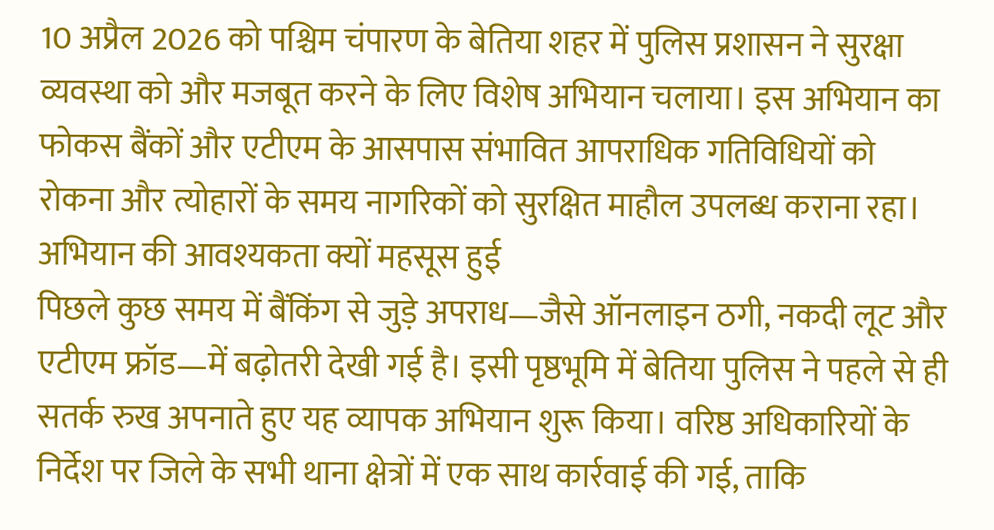10 अप्रैल 2026 को पश्चिम चंपारण के बेतिया शहर में पुलिस प्रशासन ने सुरक्षा व्यवस्था को और मजबूत करने के लिए विशेष अभियान चलाया। इस अभियान का फोकस बैंकों और एटीएम के आसपास संभावित आपराधिक गतिविधियों को रोकना और त्योहारों के समय नागरिकों को सुरक्षित माहौल उपलब्ध कराना रहा।
अभियान की आवश्यकता क्यों महसूस हुई
पिछले कुछ समय में बैंकिंग से जुड़े अपराध—जैसे ऑनलाइन ठगी, नकदी लूट और एटीएम फ्रॉड—में बढ़ोतरी देखी गई है। इसी पृष्ठभूमि में बेतिया पुलिस ने पहले से ही सतर्क रुख अपनाते हुए यह व्यापक अभियान शुरू किया। वरिष्ठ अधिकारियों के निर्देश पर जिले के सभी थाना क्षेत्रों में एक साथ कार्रवाई की गई, ताकि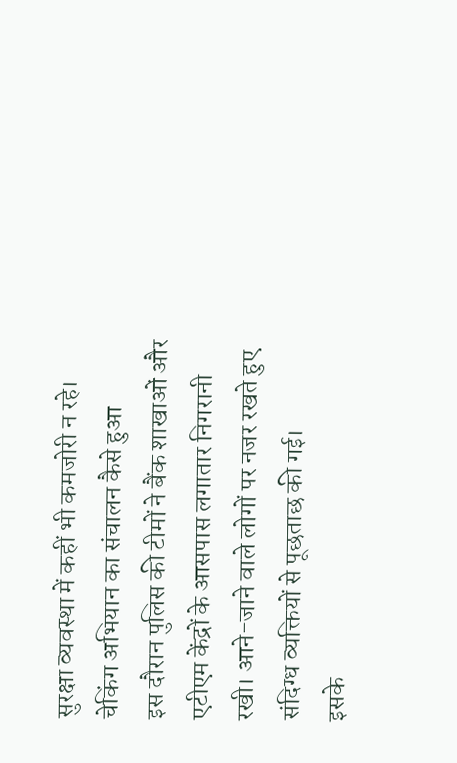सुरक्षा व्यवस्था में कहीं भी कमजोरी न रहे।
चेकिंग अभियान का संचालन कैसे हुआ
इस दौरान पुलिस की टीमों ने बैंक शाखाओं और एटीएम केंद्रों के आसपास लगातार निगरानी रखी। आने-जाने वाले लोगों पर नजर रखते हुए संदिग्ध व्यक्तियों से पूछताछ की गई।
इसके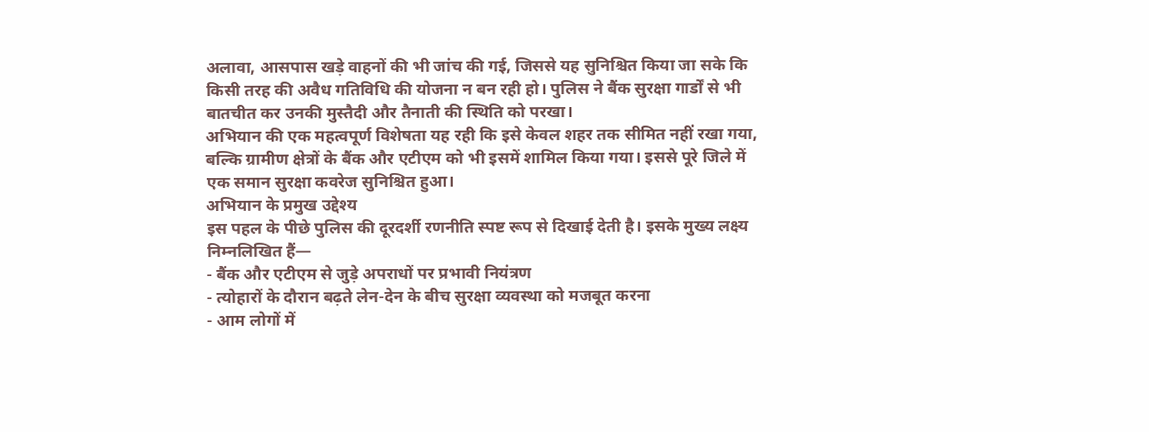अलावा, आसपास खड़े वाहनों की भी जांच की गई, जिससे यह सुनिश्चित किया जा सके कि किसी तरह की अवैध गतिविधि की योजना न बन रही हो। पुलिस ने बैंक सुरक्षा गार्डों से भी बातचीत कर उनकी मुस्तैदी और तैनाती की स्थिति को परखा।
अभियान की एक महत्वपूर्ण विशेषता यह रही कि इसे केवल शहर तक सीमित नहीं रखा गया, बल्कि ग्रामीण क्षेत्रों के बैंक और एटीएम को भी इसमें शामिल किया गया। इससे पूरे जिले में एक समान सुरक्षा कवरेज सुनिश्चित हुआ।
अभियान के प्रमुख उद्देश्य
इस पहल के पीछे पुलिस की दूरदर्शी रणनीति स्पष्ट रूप से दिखाई देती है। इसके मुख्य लक्ष्य निम्नलिखित हैं—
- बैंक और एटीएम से जुड़े अपराधों पर प्रभावी नियंत्रण
- त्योहारों के दौरान बढ़ते लेन-देन के बीच सुरक्षा व्यवस्था को मजबूत करना
- आम लोगों में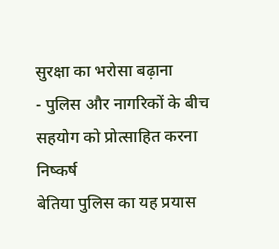सुरक्षा का भरोसा बढ़ाना
- पुलिस और नागरिकों के बीच सहयोग को प्रोत्साहित करना
निष्कर्ष
बेतिया पुलिस का यह प्रयास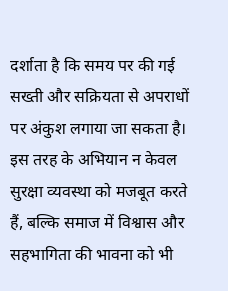दर्शाता है कि समय पर की गई सख्ती और सक्रियता से अपराधों पर अंकुश लगाया जा सकता है। इस तरह के अभियान न केवल सुरक्षा व्यवस्था को मजबूत करते हैं, बल्कि समाज में विश्वास और सहभागिता की भावना को भी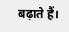बढ़ाते हैं।